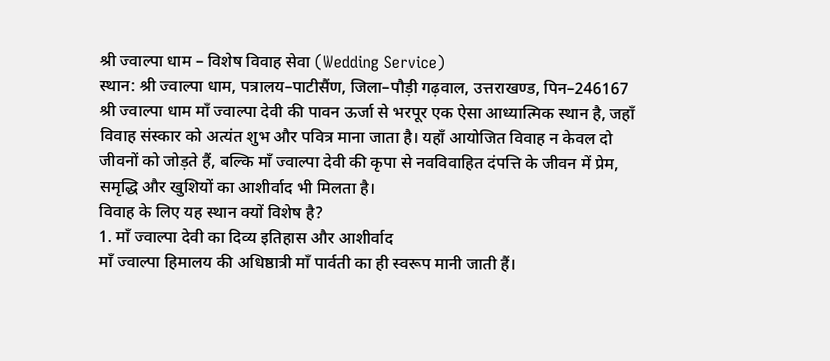श्री ज्वाल्पा धाम – विशेष विवाह सेवा (Wedding Service)
स्थान: श्री ज्वाल्पा धाम, पत्रालय–पाटीसैंण, जिला–पौड़ी गढ़वाल, उत्तराखण्ड, पिन–246167
श्री ज्वाल्पा धाम माँ ज्वाल्पा देवी की पावन ऊर्जा से भरपूर एक ऐसा आध्यात्मिक स्थान है, जहाँ विवाह संस्कार को अत्यंत शुभ और पवित्र माना जाता है। यहाँ आयोजित विवाह न केवल दो जीवनों को जोड़ते हैं, बल्कि माँ ज्वाल्पा देवी की कृपा से नवविवाहित दंपत्ति के जीवन में प्रेम, समृद्धि और खुशियों का आशीर्वाद भी मिलता है।
विवाह के लिए यह स्थान क्यों विशेष है?
1. माँ ज्वाल्पा देवी का दिव्य इतिहास और आशीर्वाद
माँ ज्वाल्पा हिमालय की अधिष्ठात्री माँ पार्वती का ही स्वरूप मानी जाती हैं।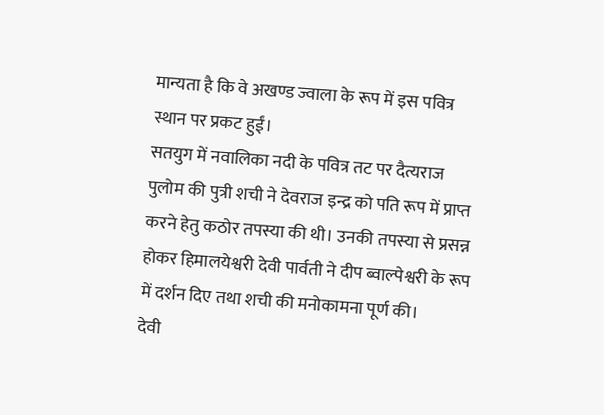मान्यता है कि वे अखण्ड ज्वाला के रूप में इस पवित्र स्थान पर प्रकट हुईं।
सतयुग में नवालिका नदी के पवित्र तट पर दैत्यराज पुलोम की पुत्री शची ने देवराज इन्द्र को पति रूप में प्राप्त करने हेतु कठोर तपस्या की थी। उनकी तपस्या से प्रसन्न होकर हिमालयेश्वरी देवी पार्वती ने दीप ब्वाल्पेश्वरी के रूप में दर्शन दिए तथा शची की मनोकामना पूर्ण की।
देवी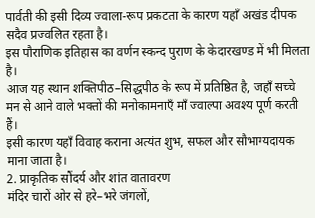पार्वती की इसी दिव्य ज्वाला-रूप प्रकटता के कारण यहाँ अखंड दीपक सदैव प्रज्वलित रहता है।
इस पौराणिक इतिहास का वर्णन स्कन्द पुराण के केदारखण्ड में भी मिलता है।
आज यह स्थान शक्तिपीठ–सिद्धपीठ के रूप में प्रतिष्ठित है, जहाँ सच्चे मन से आने वाले भक्तों की मनोकामनाएँ माँ ज्वाल्पा अवश्य पूर्ण करती हैं।
इसी कारण यहाँ विवाह कराना अत्यंत शुभ, सफल और सौभाग्यदायक माना जाता है।
2. प्राकृतिक सौंदर्य और शांत वातावरण
मंदिर चारों ओर से हरे–भरे जंगलों,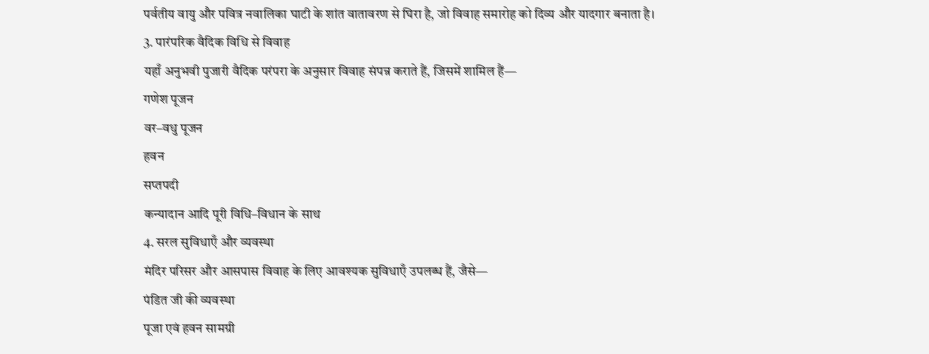पर्वतीय वायु और पवित्र नवालिका घाटी के शांत वातावरण से घिरा है, जो विवाह समारोह को दिव्य और यादगार बनाता है।
3. पारंपरिक वैदिक विधि से विवाह
यहाँ अनुभवी पुजारी वैदिक परंपरा के अनुसार विवाह संपन्न कराते हैं, जिसमें शामिल हैं—
गणेश पूजन
वर–वधु पूजन
हवन
सप्तपदी
कन्यादान आदि पूरी विधि–विधान के साथ
4. सरल सुविधाएँ और व्यवस्था
मंदिर परिसर और आसपास विवाह के लिए आवश्यक सुविधाएँ उपलब्ध हैं, जैसे—
पंडित जी की व्यवस्था
पूजा एवं हवन सामग्री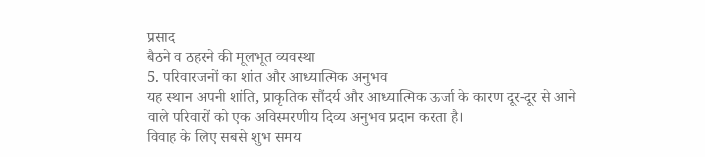प्रसाद
बैठने व ठहरने की मूलभूत व्यवस्था
5. परिवारजनों का शांत और आध्यात्मिक अनुभव
यह स्थान अपनी शांति, प्राकृतिक सौंदर्य और आध्यात्मिक ऊर्जा के कारण दूर-दूर से आने वाले परिवारों को एक अविस्मरणीय दिव्य अनुभव प्रदान करता है।
विवाह के लिए सबसे शुभ समय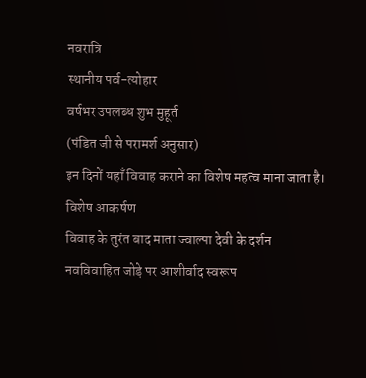नवरात्रि
स्थानीय पर्व-त्योहार
वर्षभर उपलब्ध शुभ मुहूर्त
(पंडित जी से परामर्श अनुसार)
इन दिनों यहाँ विवाह कराने का विशेष महत्व माना जाता है।
विशेष आकर्षण
विवाह के तुरंत बाद माता ज्वाल्पा देवी के दर्शन
नवविवाहित जोड़े पर आशीर्वाद स्वरूप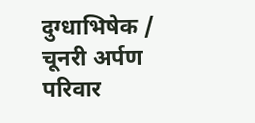दुग्धाभिषेक / चूनरी अर्पण
परिवार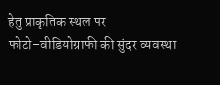हेतु प्राकृतिक स्थल पर फोटो–वीडियोग्राफी की सुंदर व्यवस्था